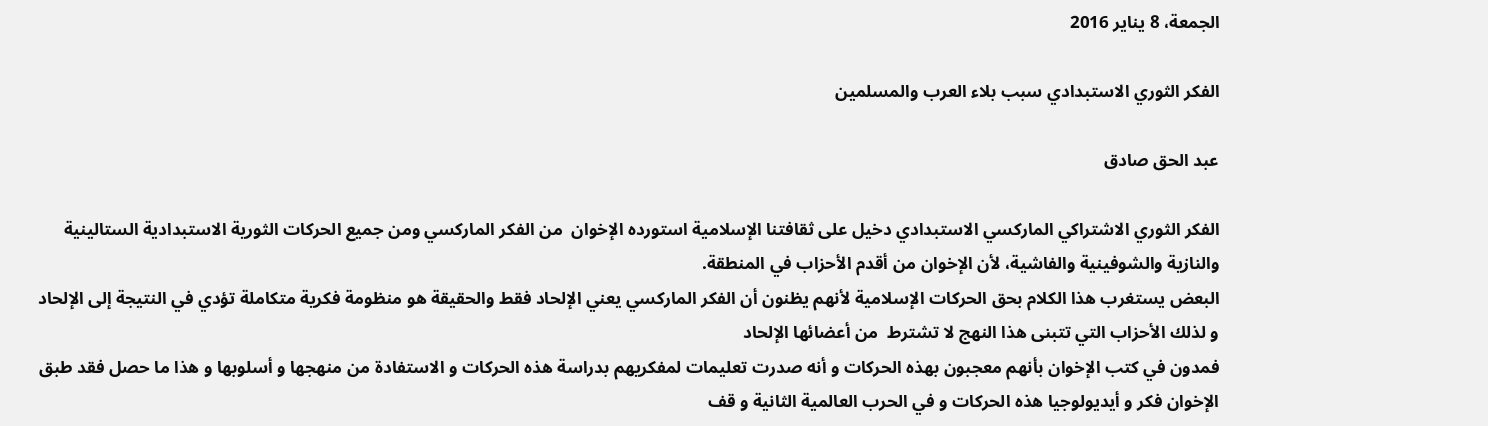الجمعة، 8 يناير 2016

الفكر الثوري الاستبدادي سبب بلاء العرب والمسلمين

عبد الحق صادق

الفكر الثوري الاشتراكي الماركسي الاستبدادي دخيل على ثقافتنا الإسلامية استورده الإخوان  من الفكر الماركسي ومن جميع الحركات الثورية الاستبدادية الستالينية والنازية والشوفينية والفاشية، لأن الإخوان من أقدم الأحزاب في المنطقة.
البعض يستغرب هذا الكلام بحق الحركات الإسلامية لأنهم يظنون أن الفكر الماركسي يعني الإلحاد فقط والحقيقة هو منظومة فكرية متكاملة تؤدي في النتيجة إلى الإلحاد و لذلك الأحزاب التي تتبنى هذا النهج لا تشترط  من أعضائها الإلحاد
فمدون في كتب الإخوان بأنهم معجبون بهذه الحركات و أنه صدرت تعليمات لمفكريهم بدراسة هذه الحركات و الاستفادة من منهجها و أسلوبها و هذا ما حصل فقد طبق الإخوان فكر و أيديولوجيا هذه الحركات و في الحرب العالمية الثانية و قف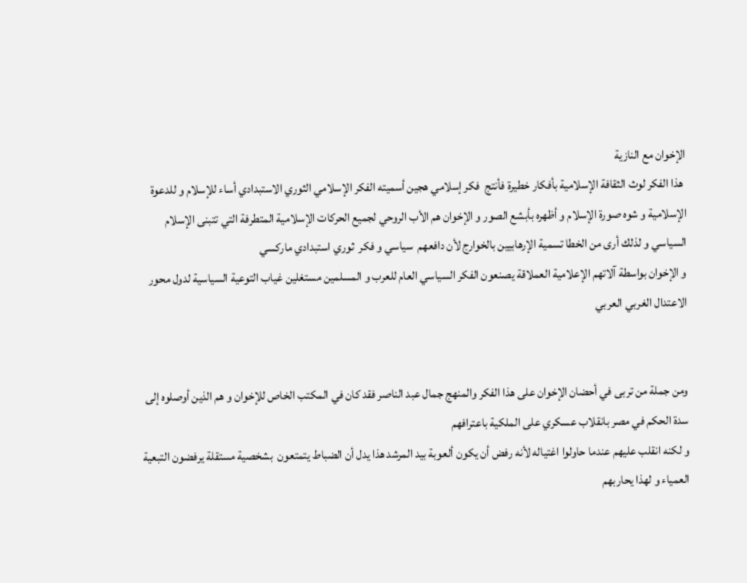الإخوان مع النازية
 هذا الفكر لوث الثقافة الإسلامية بأفكار خطيرة فأنتج  فكر إسلامي هجين أسميته الفكر الإسلامي الثوري الاستبدادي أساء للإسلام و للدعوة الإسلامية و شوه صورة الإسلام و أظهره بأبشع الصور و الإخوان هم الأب الروحي لجميع الحركات الإسلامية المتطرفة التي تتبنى الإسلام السياسي و لذلك أرى من الخطا تسمية الإرهابيين بالخوارج لأن دافعهم  سياسي و فكر  ثوري استبدادي ماركسي
و الإخوان بواسطة آلاتهم الإعلامية العملاقة يصنعون الفكر السياسي العام للعرب و المسلمين مستغلين غياب التوعية السياسية لدول محور الاعتدال الغربي العربي


ومن جملة من تربى في أحضان الإخوان على هذا الفكر والمنهج جمال عبد الناصر فقد كان في المكتب الخاص للإخوان و هم الذين أوصلوه إلى سدة الحكم في مصر بانقلاب عسكري على الملكية باعترافهم
و لكنه انقلب عليهم عندما حاولوا اغتياله لأنه رفض أن يكون ألعوبة بيد المرشد هذا يدل أن الضباط يتمتعون  بشخصية مستقلة يرفضون التبعية العمياء و لهذا يحاربهم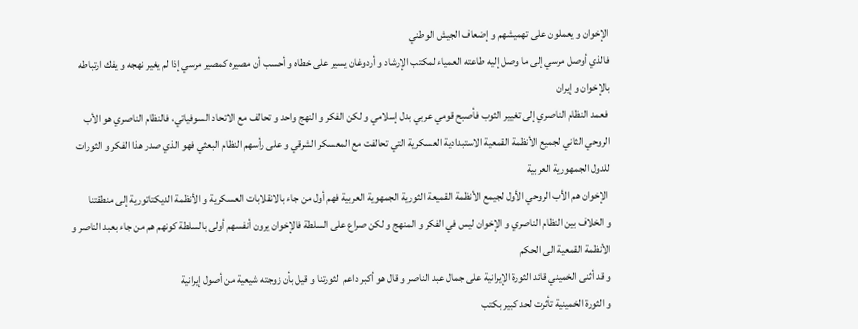الإخوان و يعملون على تهميشهم و إضعاف الجيش الوطني
فالذي أوصل مرسي إلى ما وصل إليه طاعته العمياء لمكتب الإرشاد و أردوغان يسير على خطاه و أحسب أن مصيره كمصير مرسي إذا لم يغير نهجه و يفك ارتباطه بالإخوان و إيران
 فعمد النظام الناصري إلى تغيير الثوب فأصبح قومي عربي بدل إسلامي و لكن الفكر و النهج واحد و تحالف مع الاتحاد السوفياتي، فالنظام الناصري هو الأب الروحي الثاني لجميع الأنظمة القمعية الاستبدادية العسكرية التي تحالفت مع المعسكر الشرقي و على رأسهم النظام البعثي فهو الذي صدر هذا الفكر و الثورات للدول الجمهورية العربية
 الإخوان هم الأب الروحي الأول لجيمع الأنظمة القميعة الثورية الجمهوية العربية فهم أول من جاء بالانقلابات العسكرية و الأنظمة الديكتاتورية إلى منطقتنا
و الخلاف بين النظام الناصري و الإخوان ليس في الفكر و المنهج و لكن صراع على السلطة فالإخوان يرون أنفسهم أولى بالسلطة كونهم هم من جاء بعبد الناصر و الأنظمة القمعية الى الحكم
و قد أثنى الخميني قائد الثورة الإيرانية على جمال عبد الناصر و قال هو أكبر داعم  لثورتنا و قيل بأن زوجته شيعية من أصول إيرانية
و الثورة الخمينية تأثرت لحد كبير بكتب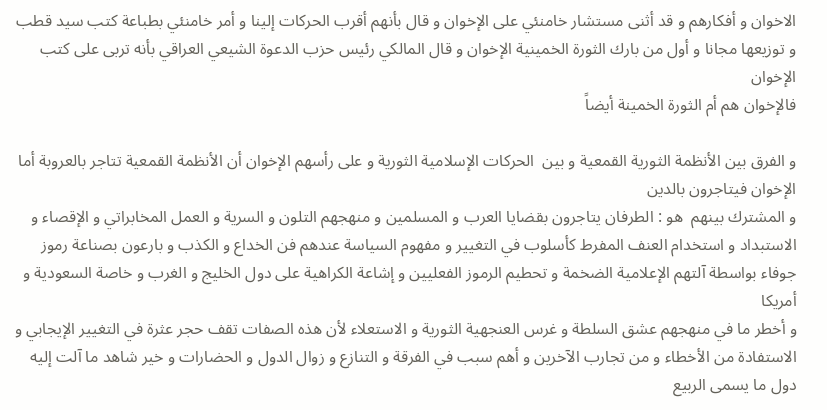الاخوان و أفكارهم و قد أثنى مستشار خامنئي على الإخوان و قال بأنهم أقرب الحركات إلينا و أمر خامنئي بطباعة كتب سيد قطب و توزيعها مجانا و أول من بارك الثورة الخمينية الإخوان و قال المالكي رئيس حزب الدعوة الشيعي العراقي بأنه تربى على كتب الإخوان
فالإخوان هم أم الثورة الخمينة أيضاً

و الفرق بين الأنظمة الثورية القمعية و بين  الحركات الإسلامية الثورية و على رأسهم الإخوان أن الأنظمة القمعية تتاجر بالعروبة أما الإخوان فيتاجرون بالدين
و المشترك بينهم  هو : الطرفان يتاجرون بقضايا العرب و المسلمين و منهجهم التلون و السرية و العمل المخابراتي و الإقصاء و الاستبداد و استخدام العنف المفرط كأسلوب في التغيير و مفهوم السياسة عندهم فن الخداع و الكذب و بارعون بصناعة رموز جوفاء بواسطة آلتهم الإعلامية الضخمة و تحطيم الرموز الفعليين و إشاعة الكراهية على دول الخليج و الغرب و خاصة السعودية و أمريكا
و أخطر ما في منهجهم عشق السلطة و غرس العنجهية الثورية و الاستعلاء لأن هذه الصفات تقف حجر عثرة في التغيير الإيجابي و الاستفادة من الأخطاء و من تجارب الآخرين و أهم سبب في الفرقة و التنازع و زوال الدول و الحضارات و خير شاهد ما آلت إليه دول ما يسمى الربيع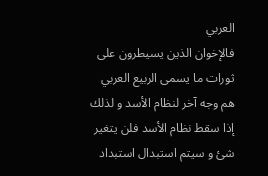العربي
فالإخوان الذين يسيطرون على ثورات ما يسمى الربيع العربي هم وجه آخر لنظام الأسد و لذلك إذا سقط نظام الأسد فلن يتغير شئ و سيتم استبدال استبداد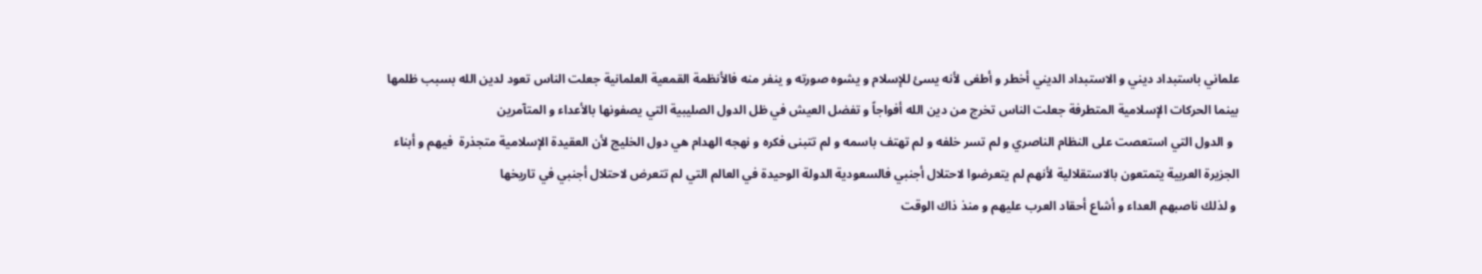علماني باستبداد ديني و الاستبداد الديني أخطر و أطغى لأنه يسئ للإسلام و يشوه صورته و ينفر منه فالأنظمة القمعية العلمانية جعلت الناس تعود لدين الله بسبب ظلمها بينما الحركات الإسلامية المتطرفة جعلت الناس تخرج من دين الله أفواجاً و تفضل العيش في ظل الدول الصليبية التي يصفونها بالأعداء و المتآمرين
  و الدول التي استعصت على النظام الناصري و لم تسر خلفه و لم تهتف باسمه و لم تتبنى فكره و نهجه الهدام هي دول الخليج لأن العقيدة الإسلامية متجذرة  فيهم و أبناء الجزيرة العربية يتمتعون بالاستقلالية لأنهم لم يتعرضوا لاحتلال أجنبي فالسعودية الدولة الوحيدة في العالم التي لم تتعرض لاحتلال أجنبي في تاريخها
 و لذلك ناصبهم العداء و أشاع أحقاد العرب عليهم و منذ ذاك الوقت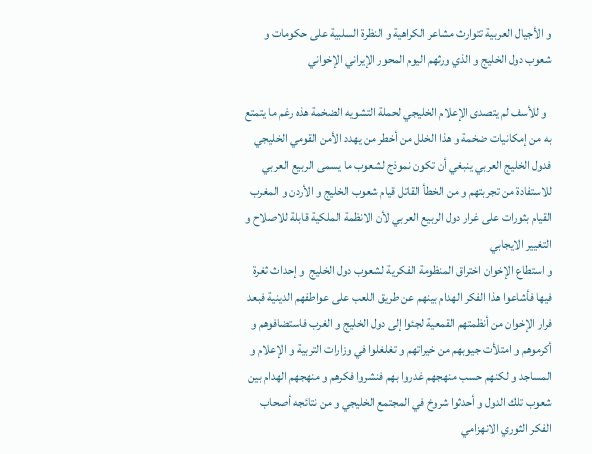و الأجيال العربية تتوارث مشاعر الكراهية و النظرة السلبية على حكومات و شعوب دول الخليج و الذي ورثهم اليوم المحور الإيراني الإخواني

  و للأسف لم يتصدى الإعلام الخليجي لحملة التشويه الضخمة هذه رغم ما يتمتع به من إمكانيات ضخمة و هذا الخلل من أخطر من يهدد الأمن القومي الخليجي
فدول الخليج العربي ينبغي أن تكون نموذج لشعوب ما يسمى الربيع العربي للاستفادة من تجربتهم و من الخطأ القاتل قيام شعوب الخليج و الأردن و المغرب القيام بثورات على غرار دول الربيع العربي لأن الانظمة الملكية قابلة للاصلاح و التغيير الايجابي
و استطاع الإخوان اختراق المنظومة الفكرية لشعوب دول الخليج  و إحداث ثغرة فيها فأشاعوا هذا الفكر الهدام بينهم عن طريق اللعب على عواطفهم الدينية فبعد فرار الإخوان من أنظمتهم القمعية لجئوا إلى دول الخليج و الغرب فاستضافوهم و أكرموهم و امتلأت جيوبهم من خيراتهم و تغلغلوا في وزارات التربية و الإعلام و المساجد و لكنهم حسب منهجهم غدروا بهم فنشروا فكرهم و منهجهم الهدام بين شعوب تلك الدول و أحدثوا شروخ في المجتمع الخليجي و من نتائجه أصحاب الفكر الثوري الانهزامي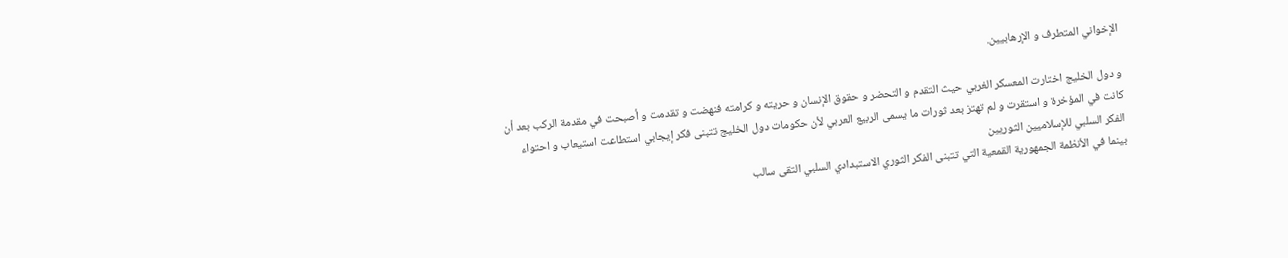الإخواني المتطرف و الإرهابيين.

و دول الخليج اختارت المعسكر الغربي حيث التقدم و التحضر و حقوق الإنسان و حريته و كرامته فنهضت و تقدمت و أصبحت في مقدمة الركب بعد أن كانت في المؤخرة و استقرت و لم تهتز بعد ثورات ما يسمى الربيع العربي لأن حكومات دول الخليج تتبنى فكر إيجابي استطاعت استيعاب و احتواء الفكر السلبي للإسلاميين الثوريين
بينما في الأنظمة الجمهورية القمعية التي تتبنى الفكر الثوري الاستبدادي السلبي التقى سالب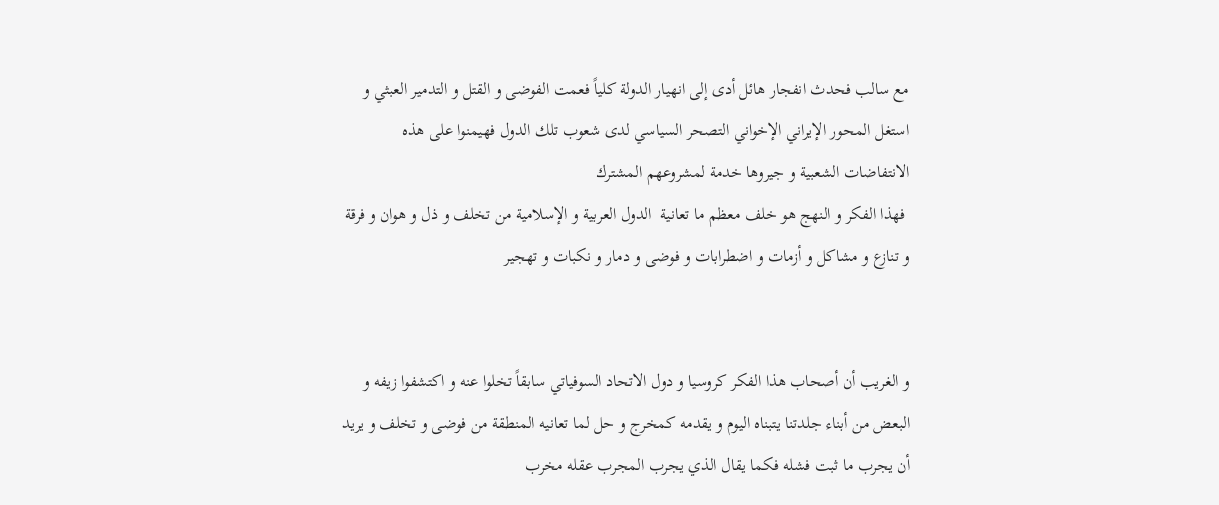مع سالب فحدث انفجار هائل أدى إلى انهيار الدولة كلياً فعمت الفوضى و القتل و التدمير العبثي و استغل المحور الإيراني الإخواني التصحر السياسي لدى شعوب تلك الدول فهيمنوا على هذه الانتفاضات الشعبية و جيروها خدمة لمشروعهم المشترك
 فهذا الفكر و النهج هو خلف معظم ما تعانية  الدول العربية و الإسلامية من تخلف و ذل و هوان و فرقة و تنازع و مشاكل و أزمات و اضطرابات و فوضى و دمار و نكبات و تهجير


و الغريب أن أصحاب هذا الفكر كروسيا و دول الاتحاد السوفياتي سابقاً تخلوا عنه و اكتشفوا زيفه و البعض من أبناء جلدتنا يتبناه اليوم و يقدمه كمخرج و حل لما تعانيه المنطقة من فوضى و تخلف و يريد أن يجرب ما ثبت فشله فكما يقال الذي يجرب المجرب عقله مخرب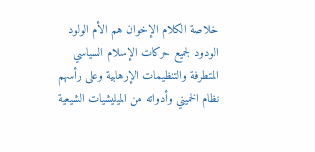خلاصة الكلام الإخوان هم الأم الولود الودود لجميع حركات الإسلام السياسي المتطرفة والتنظيمات الإرهابية وعلى رأسهم نظام الخميني وأدواته من الميليشيات الشيعية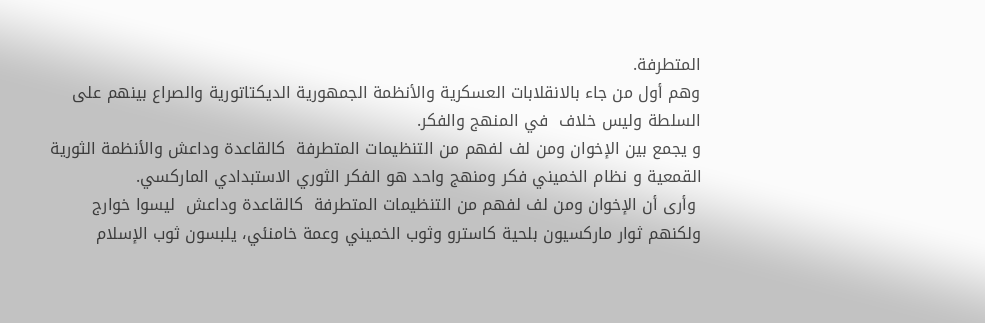المتطرفة.
وهم أول من جاء بالانقلابات العسكرية والأنظمة الجمهورية الديكتاتورية والصراع بينهم على السلطة وليس خلاف  في المنهج والفكر.
و يجمع بين الإخوان ومن لف لفهم من التنظيمات المتطرفة  كالقاعدة وداعش والأنظمة الثورية القمعية و نظام الخميني فكر ومنهج واحد هو الفكر الثوري الاستبدادي الماركسي.
 وأرى أن الإخوان ومن لف لفهم من التنظيمات المتطرفة  كالقاعدة وداعش  ليسوا خوارج ولكنهم ثوار ماركسيون بلحية كاسترو وثوب الخميني وعمة خامنئي، يلبسون ثوب الإسلام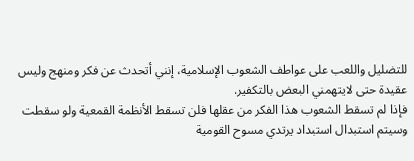للتضليل واللعب على عواطف الشعوب الإسلامية، إنني أتحدث عن فكر ومنهج وليس عقيدة حتى لايتهمني البعض بالتكفير.
فإذا لم تسقط الشعوب هذا الفكر من عقلها فلن تسقط الأنظمة القمعية ولو سقطت وسيتم استبدال استبداد يرتدي مسوح القومية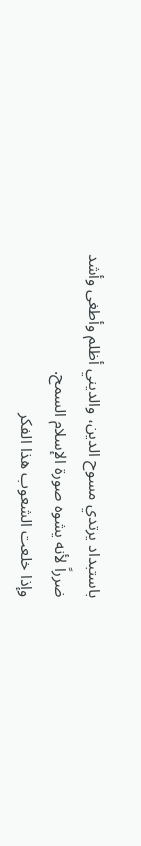باستبداد يرتدي مسوح الدين، والديني أظلم وأطغى وأشد ضرراً لأنه يشوه صورة الإسلام السمح.
وإذا خلعت الشعوب هذا الفكر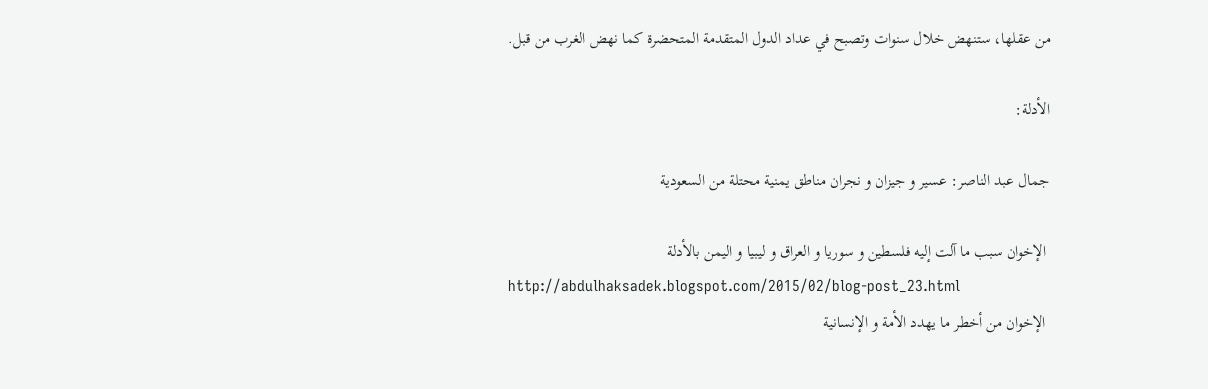من عقلها، ستنهض خلال سنوات وتصبح في عداد الدول المتقدمة المتحضرة كما نهض الغرب من قبل.

الأدلة:

جمال عبد الناصر: عسير و جيزان و نجران مناطق يمنية محتلة من السعودية

 الإخوان سبب ما آلت إليه فلسطين و سوريا و العراق و ليبيا و اليمن بالأدلة
http://abdulhaksadek.blogspot.com/2015/02/blog-post_23.html
 الإخوان من أخطر ما يهدد الأمة و الإنسانية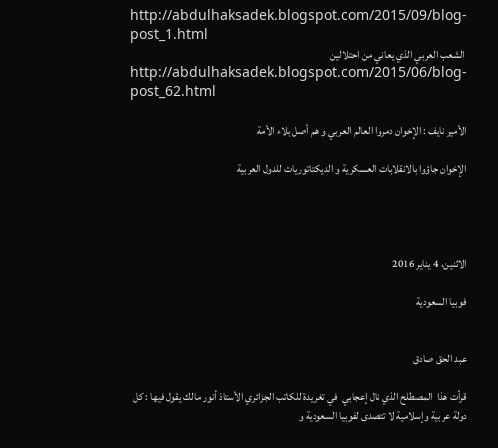http://abdulhaksadek.blogspot.com/2015/09/blog-post_1.html
 الشعب العربي الذي يعاني من احتلالين
http://abdulhaksadek.blogspot.com/2015/06/blog-post_62.html

الأمير نايف : الإخوان دمروا العالم العربي و هم أصل بلاء الأمة

الإخوان جاؤوا بالانقلابات العسكرية و الديكتاتوريات للدول العربية




الاثنين، 4 يناير 2016

فوبيا السعودية


عبد الحق صادق

قرأت هذا  المصطلح الذي نال إعجابي  في تغريدة للكاتب الجزائري الأستاذ أنور مالك يقول فيها : كل دولة عربية وإسلامية لا تتصدى لفوبيا السعودية و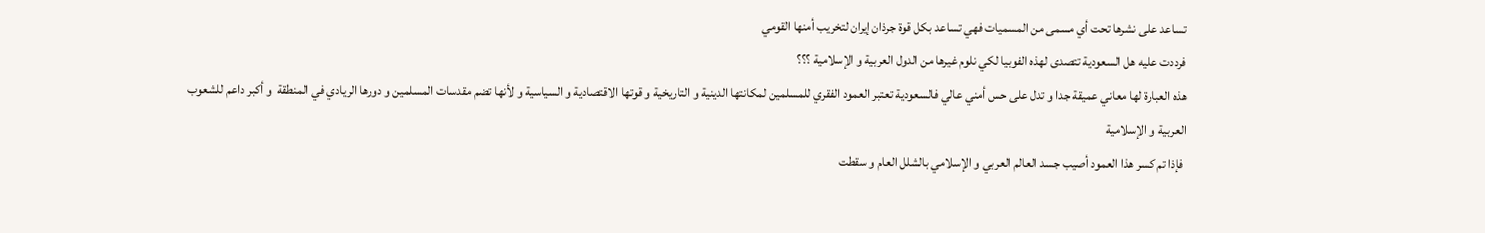تساعد على نشرها تحت أي مسمى من المسميات فهي تساعد بكل قوة جرذان إيران لتخريب أمنها القومي
فرددت عليه هل السعودية تتصدى لهذه الفوبيا لكي نلوم غيرها من الدول العربية و الإسلامية ؟؟؟
هذه العبارة لها معاني عميقة جدا و تدل على حس أمني عالي فالسعودية تعتبر العمود الفقري للمسلمين لمكانتها الدينية و التاريخية و قوتها الاقتصادية و السياسية و لأنها تضم مقدسات المسلمين و دورها الريادي في المنطقة  و أكبر داعم للشعوب العربية و الإسلامية
 فإذا تم كسر هذا العمود أصيب جسد العالم العربي و الإسلامي بالشلل العام و سقطت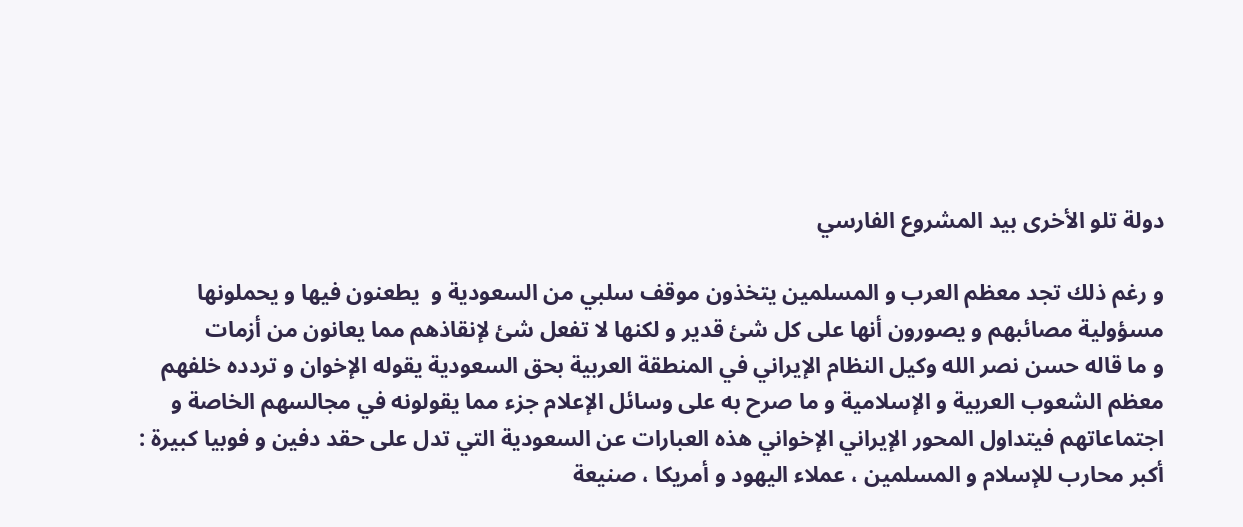دولة تلو الأخرى بيد المشروع الفارسي

و رغم ذلك تجد معظم العرب و المسلمين يتخذون موقف سلبي من السعودية و  يطعنون فيها و يحملونها مسؤولية مصائبهم و يصورون أنها على كل شئ قدير و لكنها لا تفعل شئ لإنقاذهم مما يعانون من أزمات
و ما قاله حسن نصر الله وكيل النظام الإيراني في المنطقة العربية بحق السعودية يقوله الإخوان و تردده خلفهم معظم الشعوب العربية و الإسلامية و ما صرح به على وسائل الإعلام جزء مما يقولونه في مجالسهم الخاصة و اجتماعاتهم فيتداول المحور الإيراني الإخواني هذه العبارات عن السعودية التي تدل على حقد دفين و فوبيا كبيرة :
أكبر محارب للإسلام و المسلمين ، عملاء اليهود و أمريكا ، صنيعة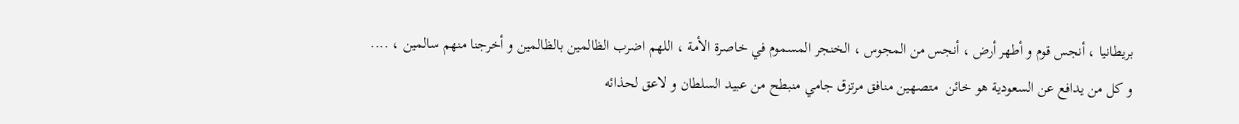بريطانيا ، أنجس قوم و أطهر أرض ، أنجس من المجوس ، الخنجر المسموم في خاصرة الأمة ، اللهم اضرب الظالمين بالظالمين و أخرجنا منهم سالمين ، ....
و كل من يدافع عن السعودية هو خائن  متصهين منافق مرتزق جامي منبطح من عبيد السلطان و لاعق لحذائه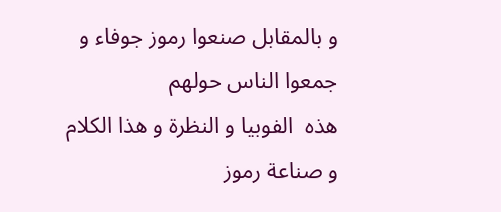و بالمقابل صنعوا رموز جوفاء و جمعوا الناس حولهم
هذه  الفوبيا و النظرة و هذا الكلام و صناعة رموز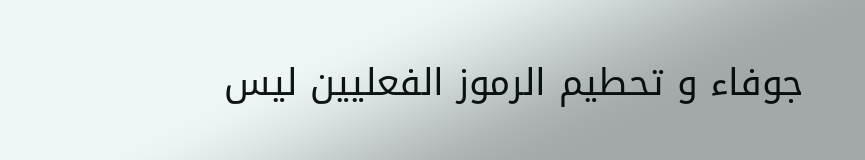جوفاء و تحطيم الرموز الفعليين ليس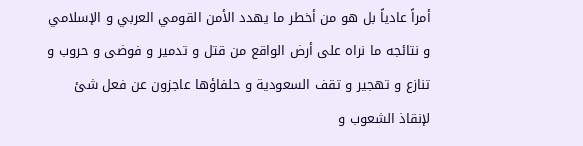أمراً عادياً بل هو من أخطر ما يهدد الأمن القومي العربي و الإسلامي و نتائجه ما نراه على أرض الواقع من قتل و تدمير و فوضى و حروب و تنازع و تهجير و تقف السعودية و حلفاؤها عاجزون عن فعل شئ لإنقاذ الشعوب و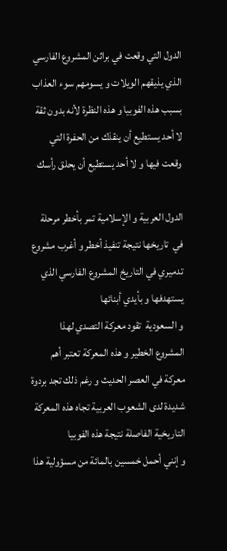الدول التي وقعت في براثن المشروع الفارسي الذي يذيقهم الويلات و يسومهم سوء العذاب بسبب هذه الفوبيا و هذه النظرة لأنه بدون ثقة لا أحد يستطيع أن ينقذك من الحفرة التي وقعت فيها و لا أحد يستطيع أن يحلق رأسك

الدول العربية و الإسلامية تمر بأخطر مرحلة في  تاريخها نتيجة تنفيذ أخطر و أغرب مشروع  تدميري في التاريخ المشروع الفارسي الذي يستهدفها و بأيدي أبنائها
و السعودية  تقود معركة التصدي لهذا المشروع الخطير و هذه المعركة تعتبر أهم معركة في العصر الحديث و رغم ذلك تجد بردوة شديدة لدى الشعوب العربية تجاه هذه المعركة التاريخية الفاصلة نتيجة هذه الفوبيا
و إنني أحمل خمسين بالمائة من مسؤولية هذا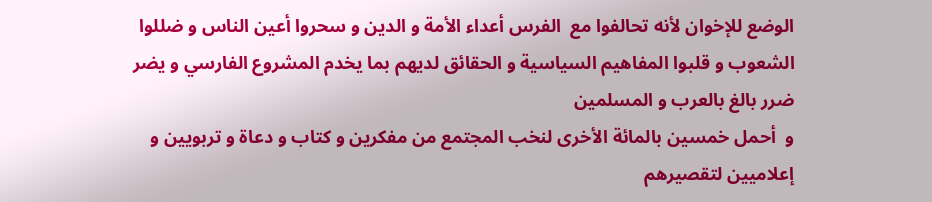الوضع للإخوان لأنه تحالفوا مع  الفرس أعداء الأمة و الدين و سحروا أعين الناس و ضللوا الشعوب و قلبوا المفاهيم السياسية و الحقائق لديهم بما يخدم المشروع الفارسي و يضر ضرر بالغ بالعرب و المسلمين
و  أحمل خمسين بالمائة الأخرى لنخب المجتمع من مفكرين و كتاب و دعاة و تربويين و إعلاميين لتقصيرهم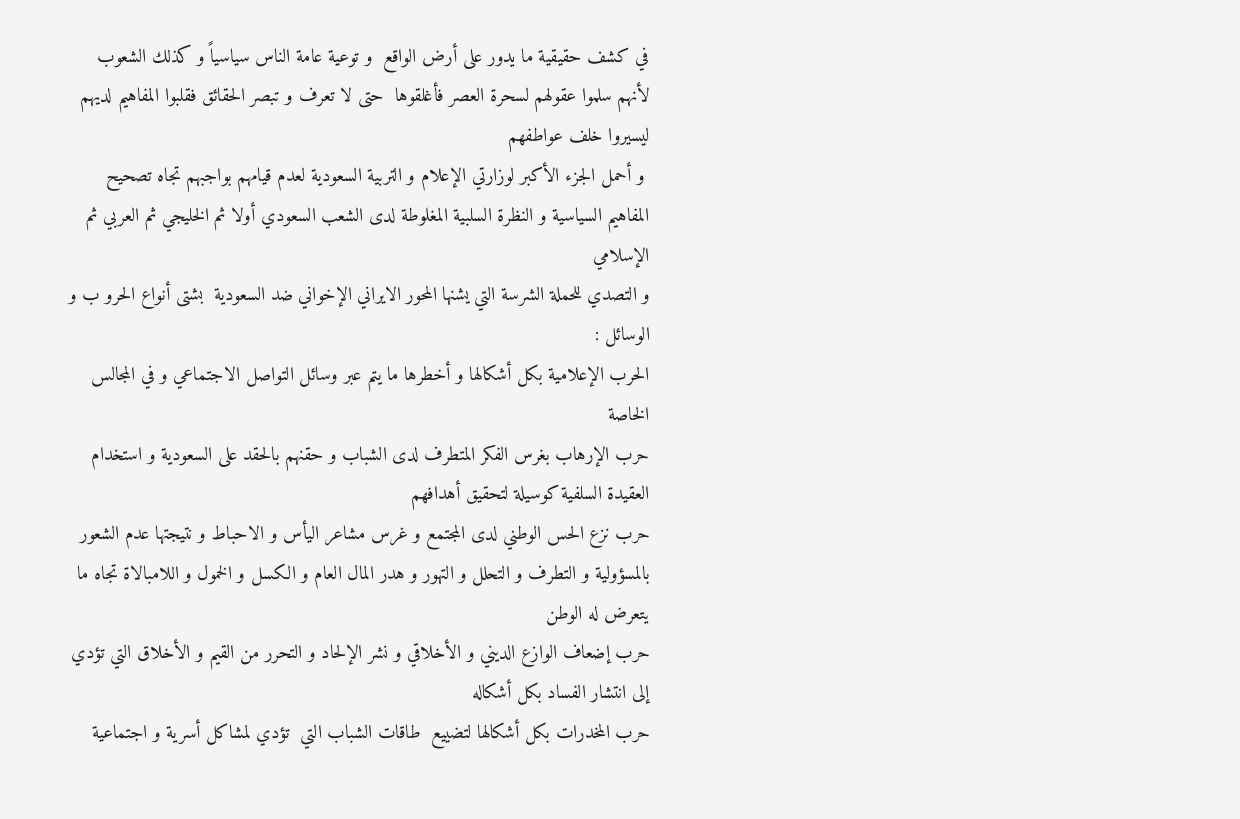في كشف حقيقية ما يدور على أرض الواقع  و توعية عامة الناس سياسياً و كذلك الشعوب لأنهم سلموا عقولهم لسحرة العصر فأغلقوها  حتى لا تعرف و تبصر الحقائق فقلبوا المفاهيم لديهم ليسيروا خلف عواطفهم
 و أحمل الجزء الأكبر لوزارتي الإعلام و التربية السعودية لعدم قيامهم بواجبهم تجاه تصحيح المفاهيم السياسية و النظرة السلبية المغلوطة لدى الشعب السعودي أولا ثم الخليجي ثم العربي ثم الإسلامي
و التصدي للحملة الشرسة التي يشنها المحور الايراني الإخواني ضد السعودية  بشتى أنواع الحرو ب و الوسائل :
الحرب الإعلامية بكل أشكالها و أخطرها ما يتم عبر وسائل التواصل الاجتماعي و في المجالس الخاصة
حرب الإرهاب بغرس الفكر المتطرف لدى الشباب و حقنهم بالحقد على السعودية و استخدام العقيدة السلفية كوسيلة لتحقيق أهدافهم
حرب نزع الحس الوطني لدى المجتمع و غرس مشاعر اليأس و الاحباط و نتيجتها عدم الشعور بالمسؤولية و التطرف و التحلل و التهور و هدر المال العام و الكسل و الخمول و اللامبالاة تجاه ما يتعرض له الوطن
حرب إضعاف الوازع الديني و الأخلاقي و نشر الإلحاد و التحرر من القيم و الأخلاق التي تؤدي إلى انتشار الفساد بكل أشكاله
حرب المخدرات بكل أشكالها لتضييع  طاقات الشباب التي  تؤدي لمشاكل أسرية و اجتماعية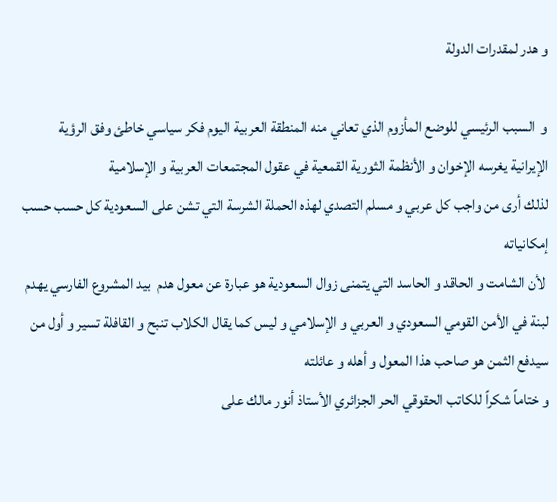و هدر لمقدرات الدولة

و  السبب الرئيسي للوضع المأزوم الذي تعاني منه المنطقة العربية اليوم فكر سياسي خاطئ وفق الرؤية الإيرانية يغرسه الإخوان و الأنظمة الثورية القمعية في عقول المجتمعات العربية و الإسلامية
لذلك أرى من واجب كل عربي و مسلم التصدي لهذه الحملة الشرسة التي تشن على السعودية كل حسب حسب إمكانياته
 لأن الشامت و الحاقد و الحاسد التي يتمنى زوال السعودية هو عبارة عن معول هدم  بيد المشروع الفارسي يهدم لبنة في الأمن القومي السعودي و العربي و الإسلامي و ليس كما يقال الكلاب تنبح و القافلة تسير و أول من سيدفع الثمن هو صاحب هذا المعول و أهله و عائلته
و ختاماً شكراً للكاتب الحقوقي الحر الجزائري الأستاذ أنور مالك على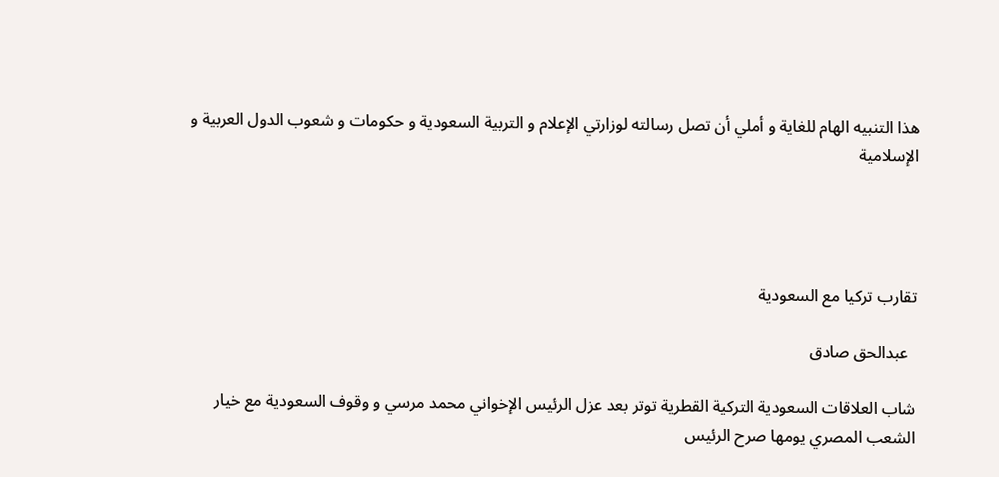هذا التنبيه الهام للغاية و أملي أن تصل رسالته لوزارتي الإعلام و التربية السعودية و حكومات و شعوب الدول العربية و الإسلامية




تقارب تركيا مع السعودية

  عبدالحق صادق

شاب العلاقات السعودية التركية القطرية توتر بعد عزل الرئيس الإخواني محمد مرسي و وقوف السعودية مع خيار الشعب المصري يومها صرح الرئيس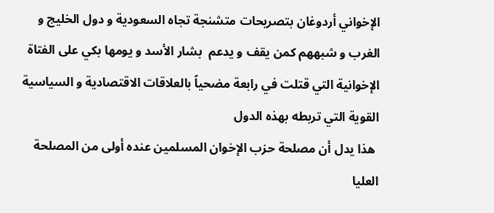الإخواني أردوغان بتصريحات متشنجة تجاه السعودية و دول الخليج و الغرب و شبههم كمن يقف و يدعم  بشار الأسد و يومها بكي على الفتاة الإخوانية التي قتلت في رابعة مضحياً بالعلاقات الاقتصادية و السياسية القوية التي تربطه بهذه الدول
 هذا يدل أن مصلحة حزب الإخوان المسلمين عنده أولى من المصلحة العليا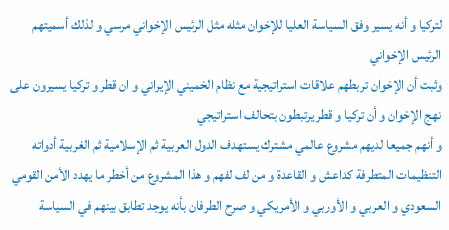لتركيا و أنه يسير وفق السياسة العليا للإخوان مثله مثل الرئيس الإخواني مرسي و لذلك أسميتهم الرئيس الإخواني
وثبت أن الإخوان تربطهم علاقات استراتيجية مع نظام الخميني الإيراني و ان قطر و تركيا يسيرون على نهج الإخوان و أن تركيا و قطر يرتبطون بتحالف استراتيجي
و أنهم جميعا لديهم مشروع عالمي مشترك يستهدف الدول العربية ثم الإسلامية ثم الغربية أدواته التنظيمات المتطرفة كداعش و القاعدة و من لف لفهم و هذا المشروع من أخطر ما يهدد الأمن القومي السعودي و العربي و الأوربي و الأمريكي و صرح الطرفان بأنه يوجد تطابق بينهم في السياسة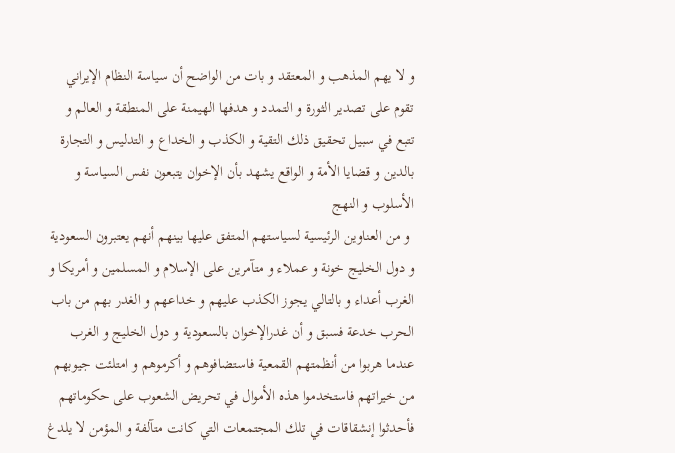و لا يهم المذهب و المعتقد و بات من الواضح أن سياسة النظام الإيراني تقوم على تصدير الثورة و التمدد و هدفها الهيمنة على المنطقة و العالم و تتبع في سبيل تحقيق ذلك التقية و الكذب و الخداع و التدليس و التجارة بالدين و قضايا الأمة و الواقع يشهد بأن الإخوان يتبعون نفس السياسة و الأسلوب و النهج
 و من العناوين الرئيسية لسياستهم المتفق عليها بينهم أنهم يعتبرون السعودية و دول الخليج خونة و عملاء و متآمرين على الإسلام و المسلمين و أمريكا و الغرب أعداء و بالتالي يجوز الكذب عليهم و خداعهم و الغدر بهم من باب الحرب خدعة فسبق و أن غدرالإخوان بالسعودية و دول الخليج و الغرب عندما هربوا من أنظمتهم القمعية فاستضافوهم و أكرموهم و امتلئت جيوبهم من خيراتهم فاستخدموا هذه الأموال في تحريض الشعوب على حكوماتهم فأحدثوا إنشقاقات في تلك المجتمعات التي كانت متآلفة و المؤمن لا يلدغ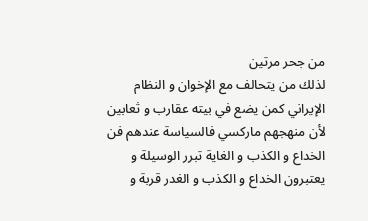من جحر مرتين
لذلك من يتحالف مع الإخوان و النظام الإيراني كمن يضع في بيته عقارب و ثعابين لأن منهجهم ماركسي فالسياسة عندهم فن الخداع و الكذب و الغاية تبرر الوسيلة و يعتبرون الخداع و الكذب و الغدر قربة و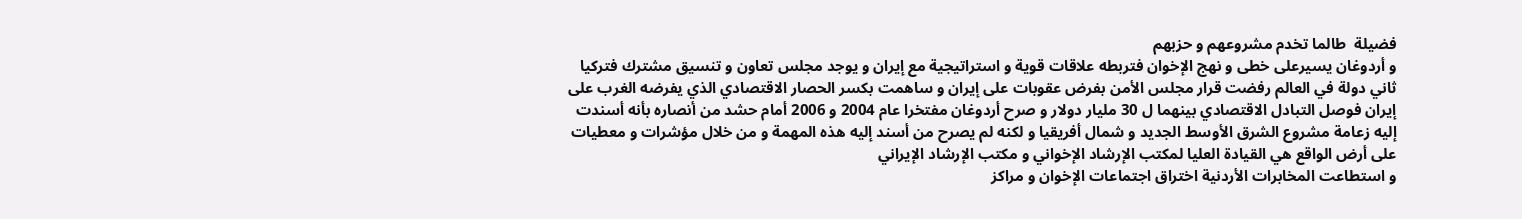فضيلة  طالما تخدم مشروعهم و حزبهم
و أردوغان يسيرعلى خطى و نهج الإخوان فتربطه علاقات قوية و استراتيجية مع إيران و يوجد مجلس تعاون و تنسيق مشترك فتركيا ثاني دولة في العالم رفضت قرار مجلس الأمن بفرض عقوبات على إيران و ساهمت بكسر الحصار الاقتصادي الذي يفرضه الغرب على إيران فوصل التبادل الاقتصادي بينهما ل 30 مليار دولار و صرح أردوغان مفتخرا عام 2004 و 2006 أمام حشد من أنصاره بأنه أسندت إليه زعامة مشروع الشرق الأوسط الجديد و شمال أفريقيا و لكنه لم يصرح من أسند إليه هذه المهمة و من خلال مؤشرات و معطيات على أرض الواقع هي القيادة العليا لمكتب الإرشاد الإخواني و مكتب الإرشاد الإيراني
و استطاعت المخابرات الأردنية اختراق اجتماعات الإخوان و مراكز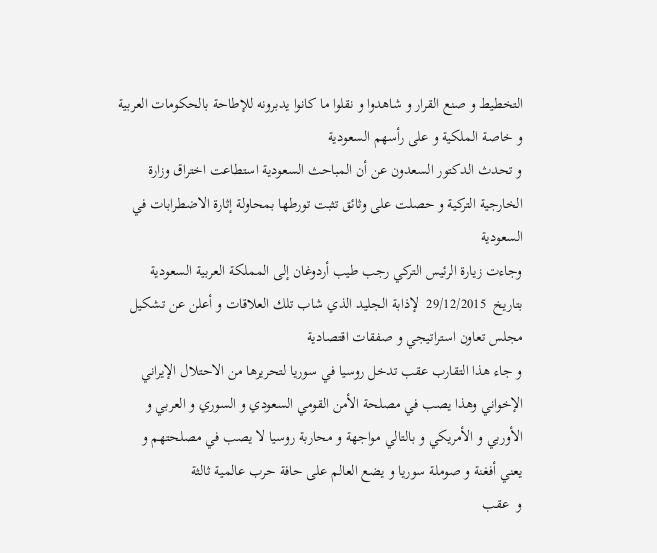التخطيط و صنع القرار و شاهدوا و نقلوا ما كانوا يدبرونه للإطاحة بالحكومات العربية و خاصة الملكية و على رأسهم السعودية
و تحدث الدكتور السعدون عن أن المباحث السعودية استطاعت اختراق وزارة الخارجية التركية و حصلت على وثائق تثبت تورطها بمحاولة إثارة الاضطرابات في السعودية
وجاءت زيارة الرئيس التركي رجب طيب أردوغان إلى المملكة العربية السعودية بتاريخ  29/12/2015  لإذابة الجليد الذي شاب تلك العلاقات و أعلن عن تشكيل مجلس تعاون استراتيجي و صفقات اقتصادية
و جاء هذا التقارب عقب تدخل روسيا في سوريا لتحريرها من الاحتلال الإيراني الإخواني وهذا يصب في مصلحة الأمن القومي السعودي و السوري و العربي و الأوربي و الأمريكي و بالتالي مواجهة و محاربة روسيا لا يصب في مصلحتهم و يعني أفغنة و صوملة سوريا و يضع العالم على حافة حرب عالمية ثالثة
و  عقب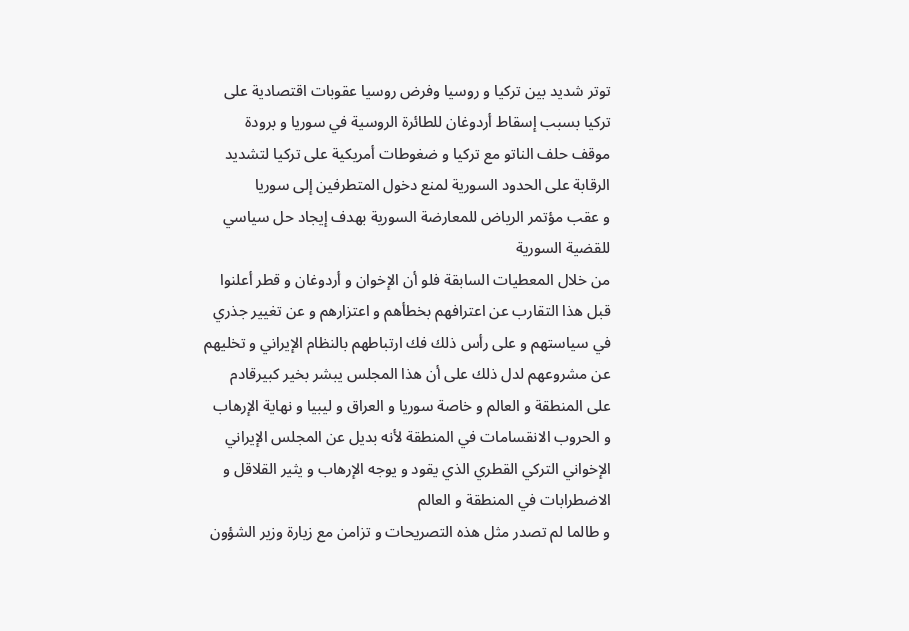توتر شديد بين تركيا و روسيا وفرض روسيا عقوبات اقتصادية على تركيا بسبب إسقاط أردوغان للطائرة الروسية في سوريا و برودة موقف حلف الناتو مع تركيا و ضغوطات أمريكية على تركيا لتشديد الرقابة على الحدود السورية لمنع دخول المتطرفين إلى سوريا
و عقب مؤتمر الرياض للمعارضة السورية بهدف إيجاد حل سياسي للقضية السورية
من خلال المعطيات السابقة فلو أن الإخوان و أردوغان و قطر أعلنوا قبل هذا التقارب عن اعترافهم بخطأهم و اعتزارهم و عن تغيير جذري في سياستهم و على رأس ذلك فك ارتباطهم بالنظام الإيراني و تخليهم عن مشروعهم لدل ذلك على أن هذا المجلس يبشر بخير كبيرقادم على المنطقة و العالم و خاصة سوريا و العراق و ليبيا و نهاية الإرهاب و الحروب الانقسامات في المنطقة لأنه بديل عن المجلس الإيراني الإخواني التركي القطري الذي يقود و يوجه الإرهاب و يثير القلاقل و الاضطرابات في المنطقة و العالم
و طالما لم تصدر مثل هذه التصريحات و تزامن مع زيارة وزير الشؤون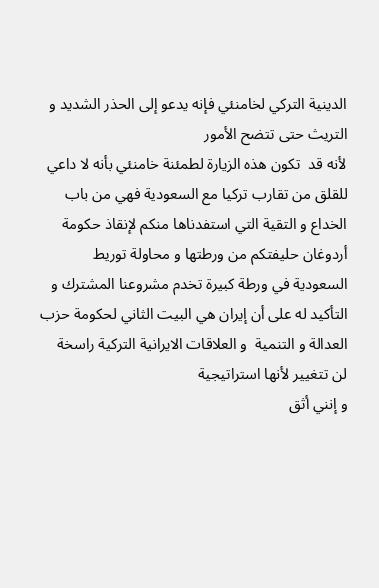الدينية التركي لخامنئي فإنه يدعو إلى الحذر الشديد و التريث حتى تتضح الأمور
لأنه قد  تكون هذه الزيارة لطمئنة خامنئي بأنه لا داعي للقلق من تقارب تركيا مع السعودية فهي من باب الخداع و التقية التي استفدناها منكم لإنقاذ حكومة أردوغان حليفتكم من ورطتها و محاولة توريط السعودية في ورطة كبيرة تخدم مشروعنا المشترك و التأكيد له على أن إيران هي البيت الثاني لحكومة حزب العدالة و التنمية  و العلاقات الايرانية التركية راسخة لن تتغيير لأنها استراتيجية
و إنني أثق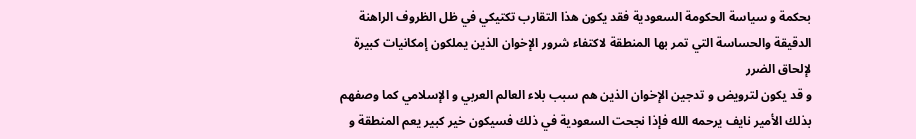بحكمة و سياسة الحكومة السعودية فقد يكون هذا التقارب تكتيكي في ظل الظروف الراهنة الدقيقة والحساسة التي تمر بها المنطقة لاكتفاء شرور الإخوان الذين يملكون إمكانيات كبيرة لإلحاق الضرر
و قد يكون لترويض و تدجين الإخوان الذين هم سبب بلاء العالم العربي و الإسلامي كما وصفهم بذلك الأمير نايف يرحمه الله فإذا نجحت السعودية في ذلك فسيكون خير كبير يعم المنطقة و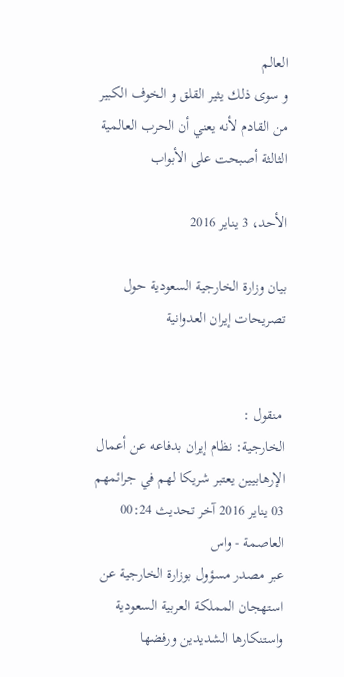العالم
و سوى ذلك يثير القلق و الخوف الكبير من القادم لأنه يعني أن الحرب العالمية الثالثة أصبحت على الأبواب

الأحد، 3 يناير 2016

بيان وزارة الخارجية السعودية حول تصريحات إيران العدوانية


 منقول :
الخارجية: نظام إيران بدفاعه عن أعمال الإرهابيين يعتبر شريكا لهم في جرائمهم
03 يناير 2016 آخر تحديث 00:24
العاصمة - واس
عبر مصدر مسؤول بوزارة الخارجية عن استهجان المملكة العربية السعودية واستنكارها الشديدين ورفضها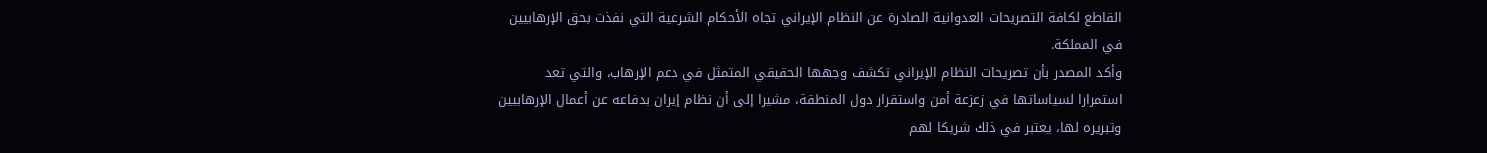القاطع لكافة التصريحات العدوانية الصادرة عن النظام الإيراني تجاه الأحكام الشرعية التي نفذت بحق الإرهابيين في المملكة.
وأكد المصدر بأن تصريحات النظام الإيراني تكشف وجهها الحقيقي المتمثل في دعم الإرهاب، والتي تعد استمرارا لسياساتها في زعزعة أمن واستقرار دول المنطقة، مشيرا إلى أن نظام إيران بدفاعه عن أعمال الإرهابيين وتبريره لها، يعتبر في ذلك شريكا لهم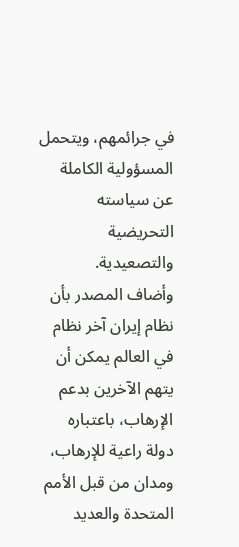في جرائمهم، ويتحمل المسؤولية الكاملة عن سياسته التحريضية والتصعيدية.
وأضاف المصدر بأن نظام إيران آخر نظام في العالم يمكن أن يتهم الآخرين بدعم الإرهاب، باعتباره دولة راعية للإرهاب، ومدان من قبل الأمم المتحدة والعديد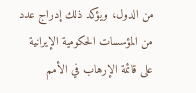من الدول، ويؤكد ذلك إدراج عدد من المؤسسات الحكومية الإيرانية على قائمة الإرهاب في الأمم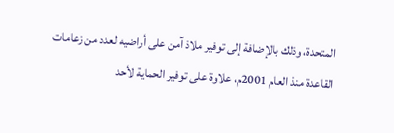المتحدة، وذلك بالإضافة إلى توفير ملاذ آمن على أراضيه لعدد من زعامات القاعدة منذ العام 2001م، علاوة على توفير الحماية لأحد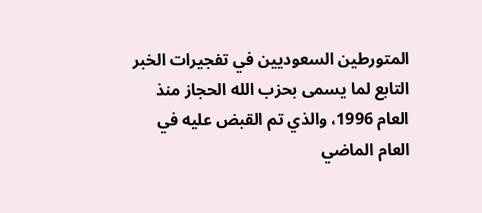المتورطين السعوديين في تفجيرات الخبر التابع لما يسمى بحزب الله الحجاز منذ العام 1996، والذي تم القبض عليه في العام الماضي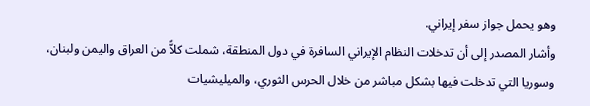وهو يحمل جواز سفر إيراني.
وأشار المصدر إلى أن تدخلات النظام الإيراني السافرة في دول المنطقة، شملت كلاًّ من العراق واليمن ولبنان، وسوريا التي تدخلت فيها بشكل مباشر من خلال الحرس الثوري، والميليشيات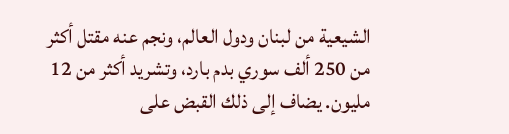الشيعية من لبنان ودول العالم، ونجم عنه مقتل أكثر من 250 ألف سوري بدم بارد، وتشريد أكثر من 12 مليون. يضاف إلى ذلك القبض على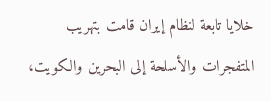خلايا تابعة لنظام إيران قامت بتهريب المتفجرات والأسلحة إلى البحرين والكويت،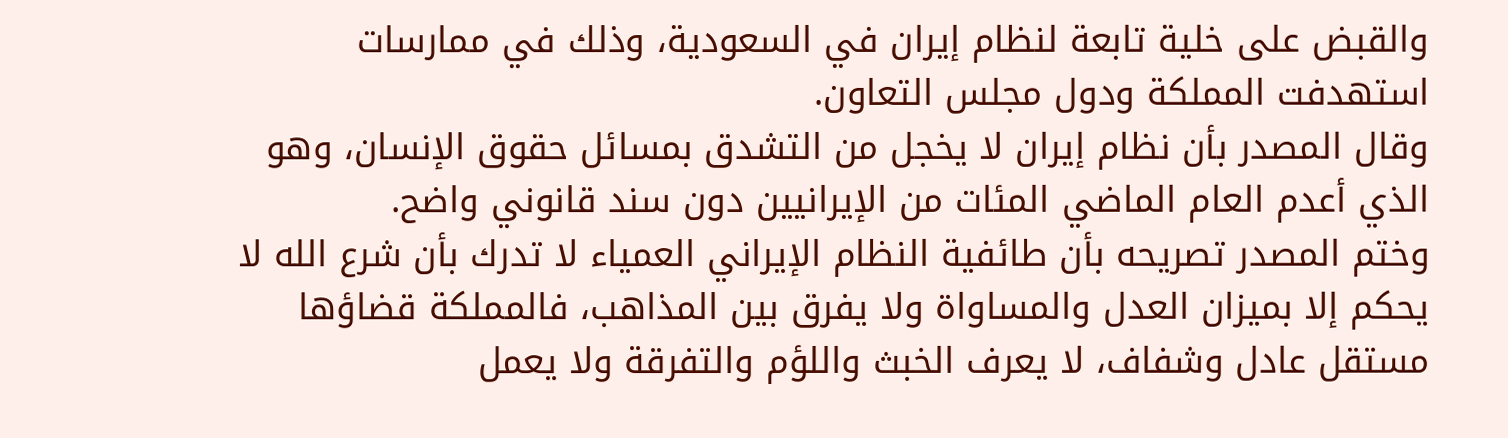والقبض على خلية تابعة لنظام إيران في السعودية، وذلك في ممارسات استهدفت المملكة ودول مجلس التعاون.
وقال المصدر بأن نظام إيران لا يخجل من التشدق بمسائل حقوق الإنسان، وهو الذي أعدم العام الماضي المئات من الإيرانيين دون سند قانوني واضح.
وختم المصدر تصريحه بأن طائفية النظام الإيراني العمياء لا تدرك بأن شرع الله لا يحكم إلا بميزان العدل والمساواة ولا يفرق بين المذاهب، فالمملكة قضاؤها مستقل عادل وشفاف، لا يعرف الخبث واللؤم والتفرقة ولا يعمل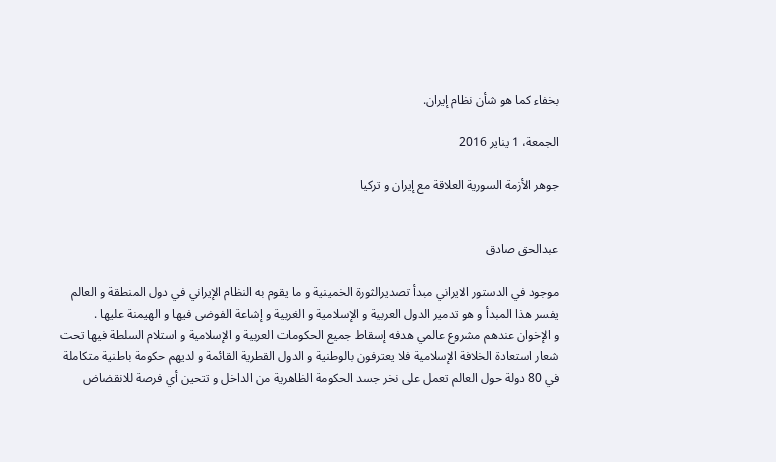بخفاء كما هو شأن نظام إيران.

الجمعة، 1 يناير 2016

جوهر الأزمة السورية العلاقة مع إيران و تركيا


عبدالحق صادق

موجود في الدستور الايراني مبدأ تصديرالثورة الخمينية و ما يقوم به النظام الإيراني في دول المنطقة و العالم يفسر هذا المبدأ و هو تدمير الدول العربية و الإسلامية و الغربية و إشاعة الفوضى فيها و الهيمنة عليها .
و الإخوان عندهم مشروع عالمي هدفه إسقاط جميع الحكومات العربية و الإسلامية و استلام السلطة فيها تحت شعار استعادة الخلافة الإسلامية فلا يعترفون بالوطنية و الدول القطرية القائمة و لديهم حكومة باطنية متكاملة في 80 دولة حول العالم تعمل على نخر جسد الحكومة الظاهرية من الداخل و تتحين أي فرصة للانقضاض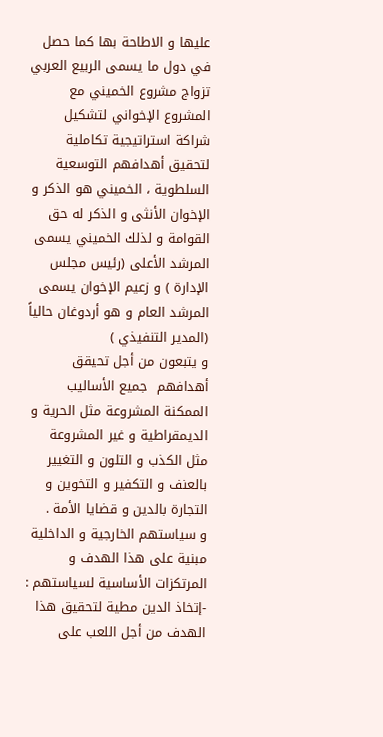عليها و الاطاحة بها كما حصل في دول ما يسمى الربيع العربي
تزواج مشروع الخميني مع المشروع الإخواني لتشكيل شراكة استراتيجية تكاملية لتحقيق أهدافهم التوسعية السلطوية ، الخميني هو الذكر و الإخوان الأنثى و الذكر له حق القوامة و لذلك الخميني يسمى المرشد الأعلى (رئيس مجلس الإدارة ) و زعيم الإخوان يسمى المرشد العام و هو أردوغان حالياً (المدير التنفيذي )
و يتبعون من أجل تحيقق أهدافهم  جميع الأساليب الممكنة المشروعة مثل الحرية و الديمقراطية و غير المشروعة مثل الكذب و التلون و التغيير بالعنف و التكفير و التخوين و التجارة بالدين و قضايا الأمة .
و سياستهم الخارجية و الداخلية مبنية على هذا الهدف و المرتكزات الأساسية لسياستهم :
-إتخاذ الدين مطية لتحقيق هذا الهدف من أجل اللعب على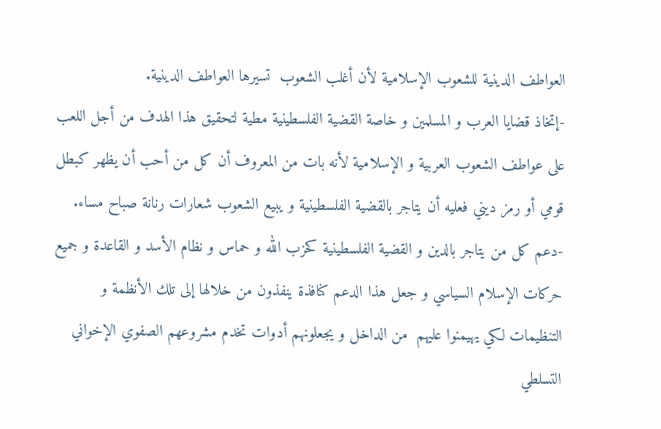العواطف الدينية للشعوب الإسلامية لأن أغلب الشعوب  تسيرها العواطف الدينية.
-إتخاذ قضايا العرب و المسلمين و خاصة القضية الفلسطينية مطية لتحقيق هذا الهدف من أجل اللعب على عواطف الشعوب العربية و الإسلامية لأنه بات من المعروف أن كل من أحب أن يظهر كبطل قومي أو رمز ديني فعليه أن يتاجر بالقضية الفلسطينية و يبيع الشعوب شعارات رنانة صباح مساء.
-دعم كل من يتاجر بالدين و القضية الفلسطينية كحزب الله و حماس و نظام الأسد و القاعدة و جميع حركات الإسلام السياسي و جعل هذا الدعم كنافذة ينفذون من خلالها إلى تلك الأنظمة و التنظيمات لكي يهيمنوا عليهم  من الداخل و يجعلونهم أدوات تخدم مشروعهم الصفوي الإخواني التسلطي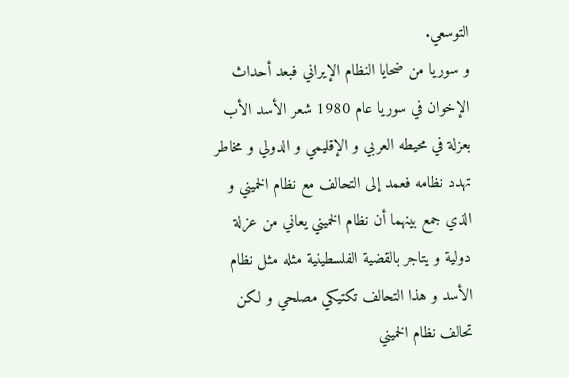التوسعي.
و سوريا من ضحايا النظام الإيراني فبعد أحداث الإخوان في سوريا عام 1980 شعر الأسد الأب بعزلة في محيطه العربي و الإقليمي و الدولي و مخاطر تهدد نظامه فعمد إلى التحالف مع نظام الخميني و الذي جمع بينهما أن نظام الخميني يعاني من عزلة دولية و يتاجر بالقضية الفلسطينية مثله مثل نظام الأسد و هذا التحالف تكتيكي مصلحي و لكن تحالف نظام الخميني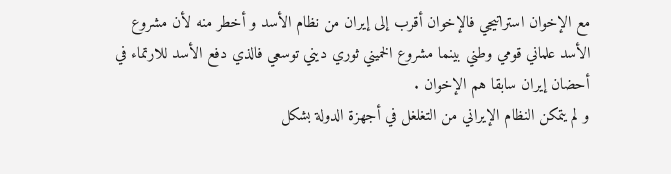مع الإخوان استراتيجي فالإخوان أقرب إلى إيران من نظام الأسد و أخطر منه لأن مشروع الأسد علماني قومي وطني بينما مشروع الخميني ثوري ديني توسعي فالذي دفع الأسد للارتماء في أحضان إيران سابقا هم الإخوان .
و لم يتمكن النظام الإيراني من التغلغل في أجهزة الدولة بشكل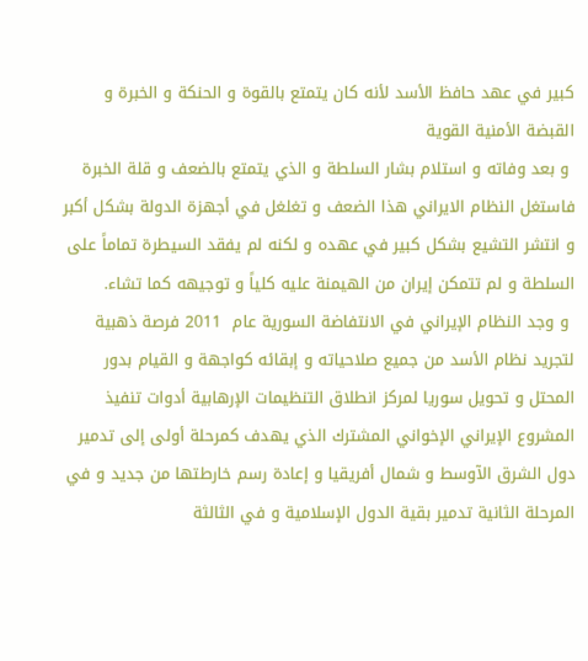كبير في عهد حافظ الأسد لأنه كان يتمتع بالقوة و الحنكة و الخبرة و القبضة الأمنية القوية
 و بعد وفاته و استلام بشار السلطة و الذي يتمتع بالضعف و قلة الخبرة فاستغل النظام الايراني هذا الضعف و تغلغل في أجهزة الدولة بشكل أكبر و انتشر التشيع بشكل كبير في عهده و لكنه لم يفقد السيطرة تماماً على السلطة و لم تتمكن إيران من الهيمنة عليه كلياً و توجيهه كما تشاء.
 و وجد النظام الإيراني في الانتفاضة السورية عام  2011 فرصة ذهبية لتجريد نظام الأسد من جميع صلاحياته و إبقائه كواجهة و القيام بدور المحتل و تحويل سوريا لمركز انطلاق التنظيمات الإرهابية أدوات تنفيذ المشروع الإيراني الإخواني المشترك الذي يهدف كمرحلة أولى إلى تدمير دول الشرق الآوسط و شمال أفريقيا و إعادة رسم خارطتها من جديد و في المرحلة الثانية تدمير بقية الدول الإسلامية و في الثالثة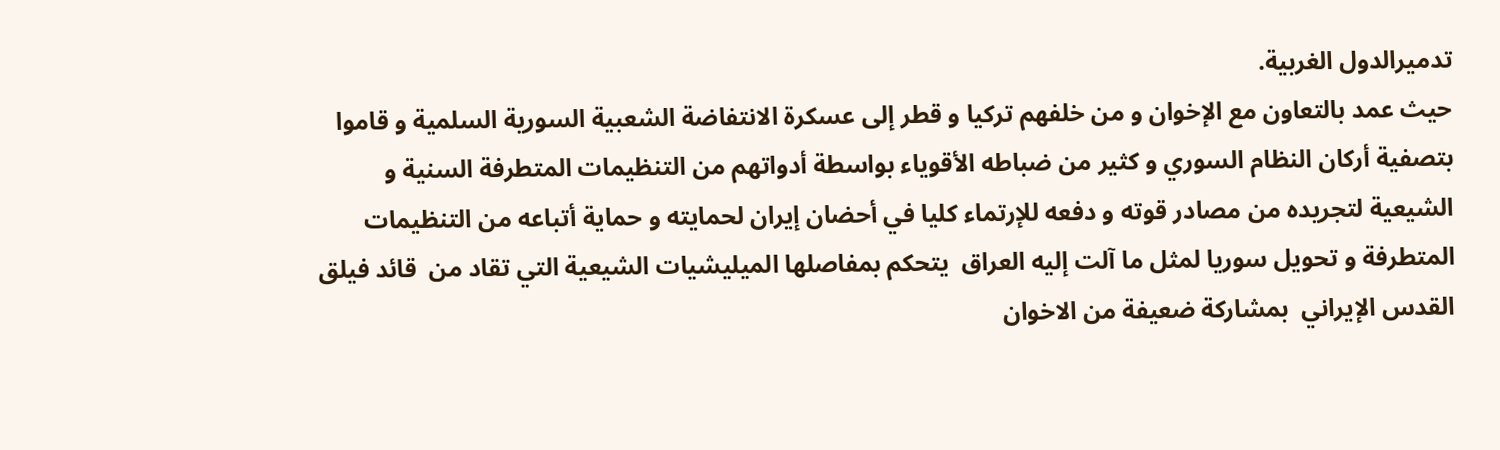تدميرالدول الغربية.
حيث عمد بالتعاون مع الإخوان و من خلفهم تركيا و قطر إلى عسكرة الانتفاضة الشعبية السورية السلمية و قاموا بتصفية أركان النظام السوري و كثير من ضباطه الأقوياء بواسطة أدواتهم من التنظيمات المتطرفة السنية و الشيعية لتجريده من مصادر قوته و دفعه للإرتماء كليا في أحضان إيران لحمايته و حماية أتباعه من التنظيمات المتطرفة و تحويل سوريا لمثل ما آلت إليه العراق  يتحكم بمفاصلها الميليشيات الشيعية التي تقاد من  قائد فيلق القدس الإيراني  بمشاركة ضعيفة من الاخوان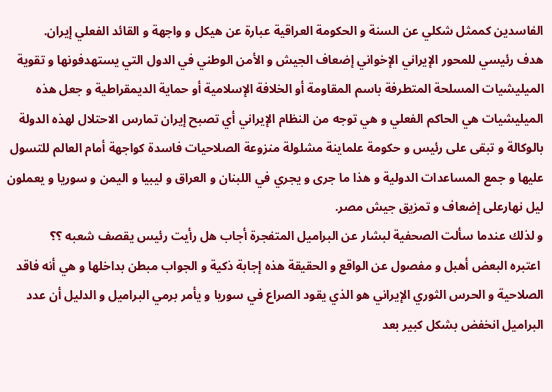الفاسدين كممثل شكلي عن السنة و الحكومة العراقية عبارة عن هيكل و واجهة و القائد الفعلي إيران.
هدف رئيسي للمحور الإيراني الإخواني إضعاف الجيش و الأمن الوطني في الدول التي يستهدفونها و تقوية الميليشيات المسلحة المتطرفة باسم المقاومة أو الخلافة الإسلامية أو حماية الديمقراطية و جعل هذه الميليشيات هي الحاكم الفعلي و هي توجه من النظام الإيراني أي تصبح إيران تمارس الاحتلال لهذه الدولة بالوكالة و تبقى على رئيس و حكومة علماينة مشلولة منزوعة الصلاحيات فاسدة كواجهة أمام العالم للتسول عليها و جمع المساعدات الدولية و هذا ما جرى و يجري في اللبنان و العراق و ليبيا و اليمن و سوريا و يعملون ليل نهارعلى إضعاف و تمزيق جيش مصر.
و لذلك عندما سألت الصحفية لبشار عن البراميل المتفجرة أجاب هل رأيت رئيس يقصف شعبه ؟؟
 اعتبره البعض أهبل و مفصول عن الواقع و الحقيقة هذه إجابة ذكية و الجواب مبطن بداخلها و هي أنه فاقد الصلاحية و الحرس الثوري الإيراني هو الذي يقود الصراع في سوريا و يأمر برمي البراميل و الدليل أن عدد البراميل انخفض بشكل كبير بعد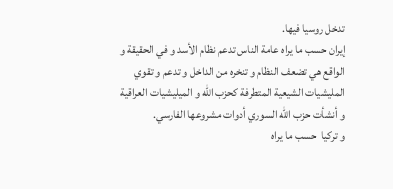تدخل روسيا فيها.
إيران حسب ما يراه عامة الناس تدعم نظام الأسد و في الحقيقة و الواقع هي تضعف النظام و تنخره من الداخل و تدعم و تقوي المليشيات الشيعية المتطرفة كحزب الله و الميليشيات العراقية و أنشأت حزب الله السوري أدوات مشروعها الفارسي.
و تركيا  حسب ما يراه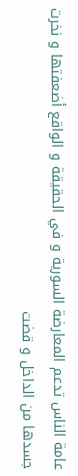عامة الناس تدعم المعارضة السورية و في الحقيقة و الواقع أضعفتها و نخرت جسدها من الداخل و قضت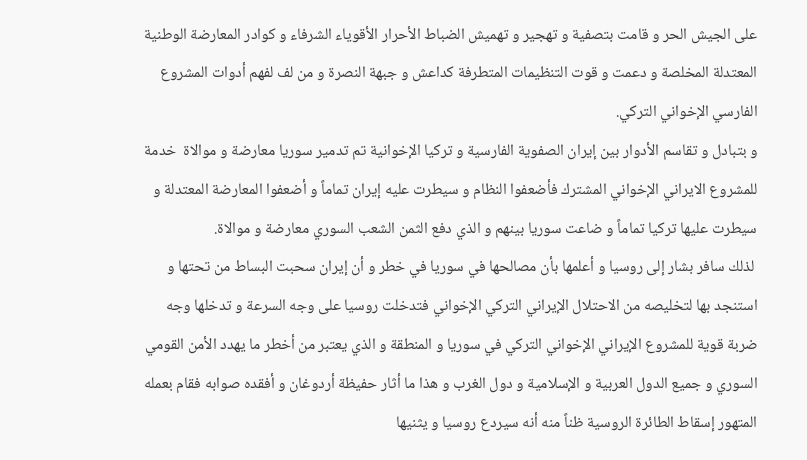على الجيش الحر و قامت بتصفية و تهجير و تهميش الضباط الأحرار الأقوياء الشرفاء و كوادر المعارضة الوطنية المعتدلة المخلصة و دعمت و قوت التنظيمات المتطرفة كداعش و جبهة النصرة و من لف لفهم أدوات المشروع الفارسي الإخواني التركي.
و بتبادل و تقاسم الأدوار بين إيران الصفوية الفارسية و تركيا الإخوانية تم تدمير سوريا معارضة و موالاة  خدمة للمشروع الايراني الإخواني المشترك فأضعفوا النظام و سيطرت عليه إيران تماماً و أضعفوا المعارضة المعتدلة و سيطرت عليها تركيا تماماً و ضاعت سوريا بينهم و الذي دفع الثمن الشعب السوري معارضة و موالاة.
 لذلك سافر بشار إلى روسيا و أعلمها بأن مصالحها في سوريا في خطر و أن إيران سحبت البساط من تحتها و استنجد بها لتخليصه من الاحتلال الإيراني التركي الإخواني فتدخلت روسيا على وجه السرعة و تدخلها وجه ضربة قوية للمشروع الإيراني الإخواني التركي في سوريا و المنطقة و الذي يعتبر من أخطر ما يهدد الأمن القومي السوري و جميع الدول العربية و الإسلامية و دول الغرب و هذا ما أثار حفيظة أردوغان و أفقده صوابه فقام بعمله المتهور إسقاط الطائرة الروسية ظناً منه أنه سيردع روسيا و يثنيها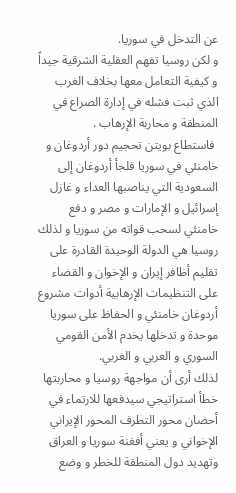عن التدخل في سوريا.
و لكن روسيا تفهم العقلية الشرقية جيداً و كيفية التعامل معها بخلاف الغرب الذي ثبت فشله في إدارة الصراع في المنطقة و محاربة الإرهاب .
 فاستطاع بويتن تحجيم دور أردوغان و خامنئي في سوريا فلجأ أردوغان إلى السعودية التي يناصبها العداء و غازل إسرائيل و الإمارات و مصر و دفع خامنئي لسحب قواته من سوريا و لذلك روسيا هي الدولة الوحيدة القادرة على تقليم أظافر إيران و الإخوان و القضاء على التنظيمات الإرهابية أدوات مشروع أردوغان خامنئي و الحفاظ على سوريا موحدة و تدخلها يخدم الأمن القومي السوري و العربي و الغربي.
لذلك أرى أن مواجهة روسيا و محاربتها خطأ استراتيجي سيدفعها للارتماء في أحضان محور التطرف المحور الإيراني الإخواني و يعني أفغنة سوريا و العراق وتهديد دول المنطقة للخطر و وضع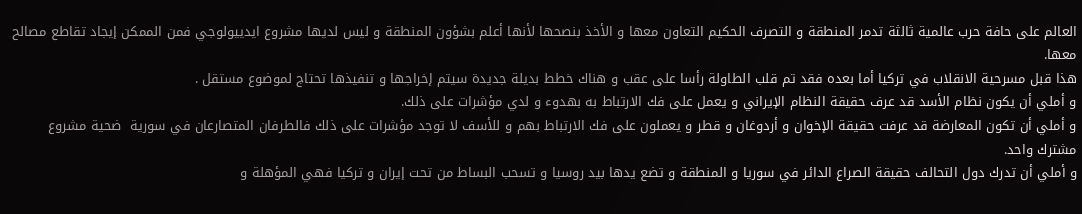العالم على حافة حرب عالمية ثالثة تدمر المنطقة و التصرف الحكيم التعاون معها و الأخذ بنصحها لأنها أعلم بشؤون المنطقة و ليس لديها مشروع ايدييولوجي فمن الممكن إيجاد تقاطع مصالح معها.
هذا قبل مسرحية الانقلاب في تركيا أما بعده فقد تم قلب الطاولة رأسا على عقب و هناك خطط بديلة جديدة سيتم إخراجها و تنفيذها تحتاج لموضوع مستقل .
و أملي أن يكون نظام الأسد قد عرف حقيقة النظام الإيراني و يعمل على فك الارتباط به بهدوء و لدي مؤشرات على ذلك.
و أملي أن تكون المعارضة قد عرفت حقيقة الإخوان و أردوغان و قطر و يعملون على فك الارتباط بهم و للأسف لا توجد مؤشرات على ذلك فالطرفان المتصارعان في سورية  ضحية مشروع مشترك واحد.
و أملي أن تدرك دول التحالف حقيقة الصراع الدائر في سوريا و المنطقة و تضع يدها بيد روسيا و تسحب البساط من تحت إيران و تركيا فهي المؤهلة و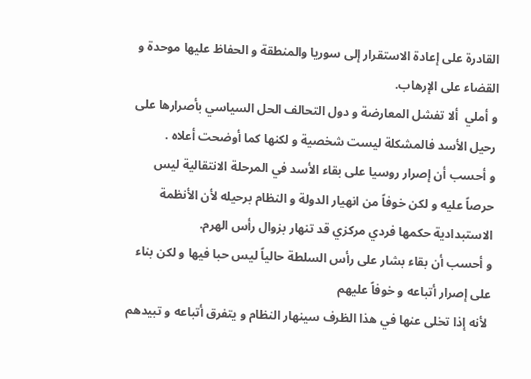القادرة على إعادة الاستقرار إلى سوريا والمنطقة و الحفاظ عليها موحدة و القضاء على الإرهاب.
و أملي  ألا تفشل المعارضة و دول التحالف الحل السياسي بأصرارها على رحيل الأسد فالمشكلة ليست شخصية و لكنها كما أوضحت أعلاه .
و أحسب أن إصرار روسيا على بقاء الأسد في المرحلة الانتقالية ليس حرصاً عليه و لكن خوفاً من انهيار الدولة و النظام برحيله لأن الأنظمة الاستبدادية حكمها فردي مركزي قد تنهار بزوال رأس الهرم.
و أحسب أن بقاء بشار على رأس السلطة حالياً ليس حبا فيها و لكن بناء على إصرار أتباعه و خوفاً عليهم
 لأنه إذا تخلى عنها في هذا الظرف سينهار النظام و يتفرق أتباعه و تبيدهم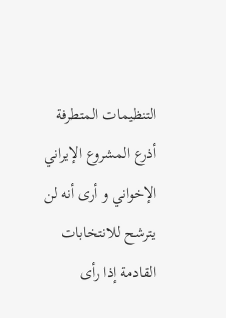التنظيمات المتطرفة أذرع المشروع الإيراني الإخواني و أرى أنه لن يترشح للانتخابات القادمة إذا رأى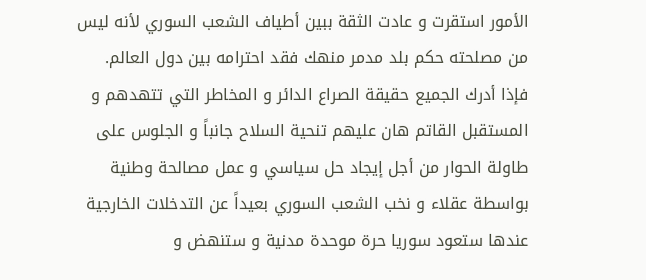الأمور استقرت و عادت الثقة ببين أطياف الشعب السوري لأنه ليس من مصلحته حكم بلد مدمر منهك فقد احترامه بين دول العالم.
فإذا أدرك الجميع حقيقة الصراع الدائر و المخاطر التي تتهدهم و المستقبل القاتم هان عليهم تنحية السلاح جانباً و الجلوس على طاولة الحوار من أجل إيجاد حل سياسي و عمل مصالحة وطنية بواسطة عقلاء و نخب الشعب السوري بعيداً عن التدخلات الخارجية عندها ستعود سوريا حرة موحدة مدنية و ستنهض و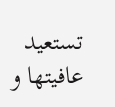تستعيد عافيتها و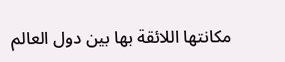مكانتها اللائقة بها بين دول العالم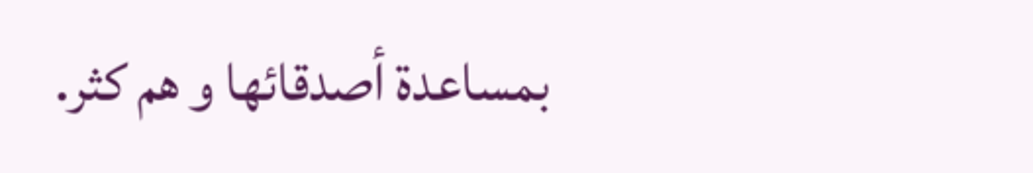بمساعدة أصدقائها و هم كثر.